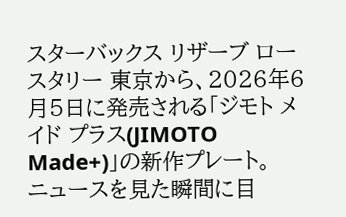スターバックス リザーブ ロースタリー 東京から、2026年6月5日に発売される「ジモト メイド プラス(JIMOTO Made+)」の新作プレート。
ニュースを見た瞬間に目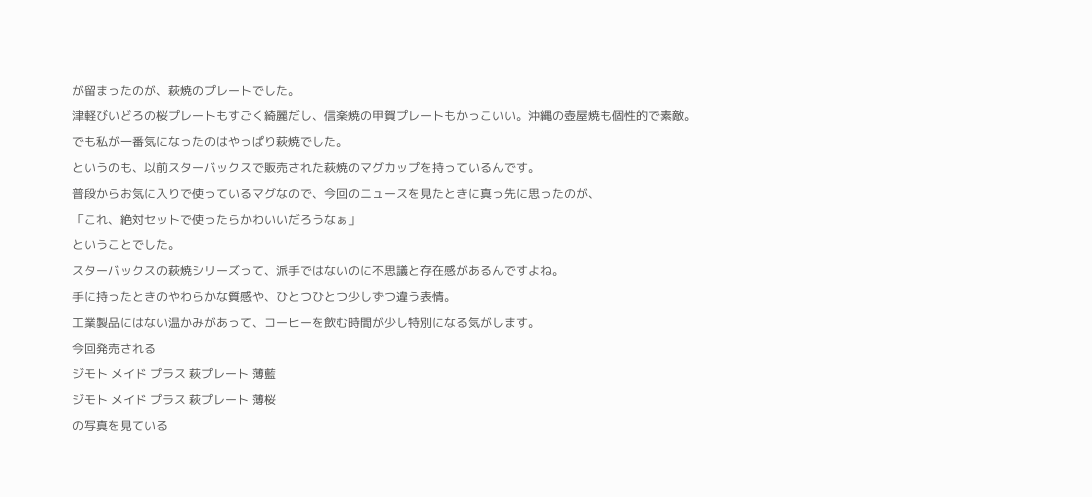が留まったのが、萩焼のプレートでした。
津軽びいどろの桜プレートもすごく綺麗だし、信楽焼の甲賀プレートもかっこいい。沖縄の壺屋焼も個性的で素敵。
でも私が一番気になったのはやっぱり萩焼でした。
というのも、以前スターバックスで販売された萩焼のマグカップを持っているんです。
普段からお気に入りで使っているマグなので、今回のニュースを見たときに真っ先に思ったのが、
「これ、絶対セットで使ったらかわいいだろうなぁ」
ということでした。
スターバックスの萩焼シリーズって、派手ではないのに不思議と存在感があるんですよね。
手に持ったときのやわらかな質感や、ひとつひとつ少しずつ違う表情。
工業製品にはない温かみがあって、コーヒーを飲む時間が少し特別になる気がします。
今回発売される
ジモト メイド プラス 萩プレート 薄藍
ジモト メイド プラス 萩プレート 薄桜
の写真を見ている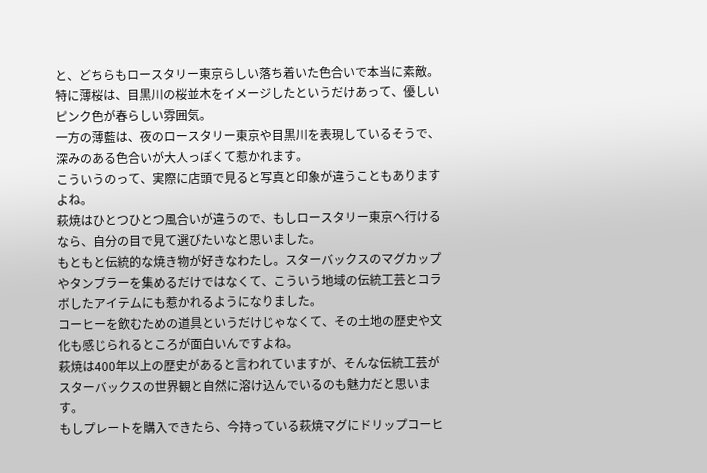と、どちらもロースタリー東京らしい落ち着いた色合いで本当に素敵。
特に薄桜は、目黒川の桜並木をイメージしたというだけあって、優しいピンク色が春らしい雰囲気。
一方の薄藍は、夜のロースタリー東京や目黒川を表現しているそうで、深みのある色合いが大人っぽくて惹かれます。
こういうのって、実際に店頭で見ると写真と印象が違うこともありますよね。
萩焼はひとつひとつ風合いが違うので、もしロースタリー東京へ行けるなら、自分の目で見て選びたいなと思いました。
もともと伝統的な焼き物が好きなわたし。スターバックスのマグカップやタンブラーを集めるだけではなくて、こういう地域の伝統工芸とコラボしたアイテムにも惹かれるようになりました。
コーヒーを飲むための道具というだけじゃなくて、その土地の歴史や文化も感じられるところが面白いんですよね。
萩焼は400年以上の歴史があると言われていますが、そんな伝統工芸がスターバックスの世界観と自然に溶け込んでいるのも魅力だと思います。
もしプレートを購入できたら、今持っている萩焼マグにドリップコーヒ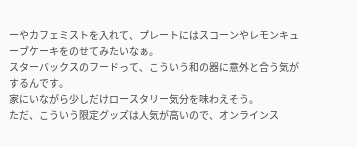ーやカフェミストを入れて、プレートにはスコーンやレモンキューブケーキをのせてみたいなぁ。
スターバックスのフードって、こういう和の器に意外と合う気がするんです。
家にいながら少しだけロースタリー気分を味わえそう。
ただ、こういう限定グッズは人気が高いので、オンラインス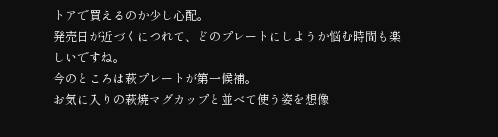トアで買えるのか少し心配。
発売日が近づくにつれて、どのプレートにしようか悩む時間も楽しいですね。
今のところは萩プレートが第一候補。
お気に入りの萩焼マグカップと並べて使う姿を想像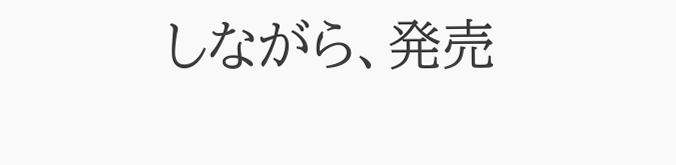しながら、発売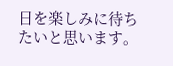日を楽しみに待ちたいと思います。